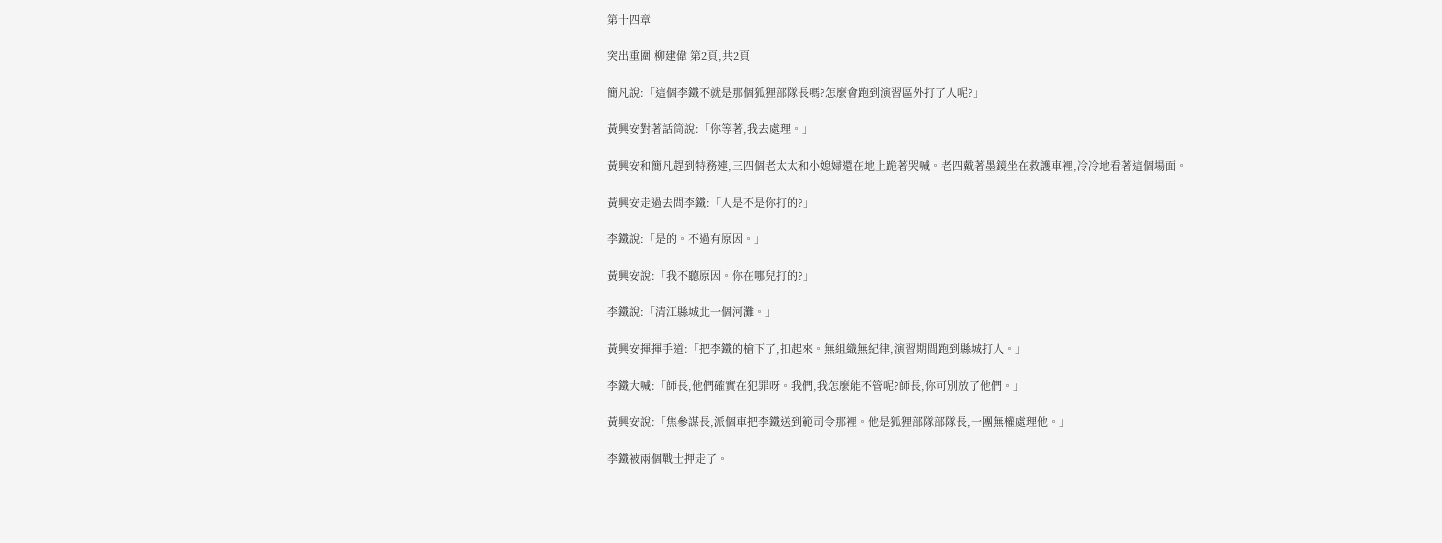第十四章

突出重圍 柳建偉 第2頁,共2頁

簡凡說:「這個李鐵不就是那個狐狸部隊長嗎?怎麼會跑到演習區外打了人呢?」

黃興安對著話筒說:「你等著,我去處理。」

黃興安和簡凡趕到特務連,三四個老太太和小媳婦還在地上跪著哭喊。老四戴著墨鏡坐在救護車裡,冷冷地看著這個場面。

黃興安走過去問李鐵:「人是不是你打的?」

李鐵說:「是的。不過有原因。」

黃興安說:「我不聽原因。你在哪兒打的?」

李鐵說:「清江縣城北一個河灘。」

黃興安揮揮手道:「把李鐵的槍下了,扣起來。無組織無紀律,演習期間跑到縣城打人。」

李鐵大喊:「師長,他們確實在犯罪呀。我們,我怎麼能不管呢?師長,你可別放了他們。」

黃興安說:「焦參謀長,派個車把李鐵送到範司令那裡。他是狐狸部隊部隊長,一團無權處理他。」

李鐵被兩個戰士押走了。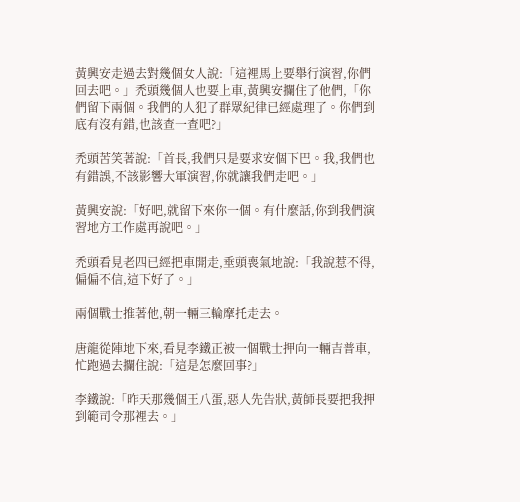黃興安走過去對幾個女人說:「這裡馬上要舉行演習,你們回去吧。」禿頭幾個人也要上車,黃興安攔住了他們,「你們留下兩個。我們的人犯了群眾紀律已經處理了。你們到底有沒有錯,也該查一查吧?」

禿頭苦笑著說:「首長,我們只是要求安個下巴。我,我們也有錯誤,不該影響大軍演習,你就讓我們走吧。」

黃興安說:「好吧,就留下來你一個。有什麼話,你到我們演習地方工作處再說吧。」

禿頭看見老四已經把車開走,垂頭喪氣地說:「我說惹不得,偏偏不信,這下好了。」

兩個戰士推著他,朝一輛三輪摩托走去。

唐龍從陣地下來,看見李鐵正被一個戰士押向一輛吉普車,忙跑過去攔住說:「這是怎麼回事?」

李鐵說:「昨天那幾個王八蛋,惡人先告狀,黃師長要把我押到範司令那裡去。」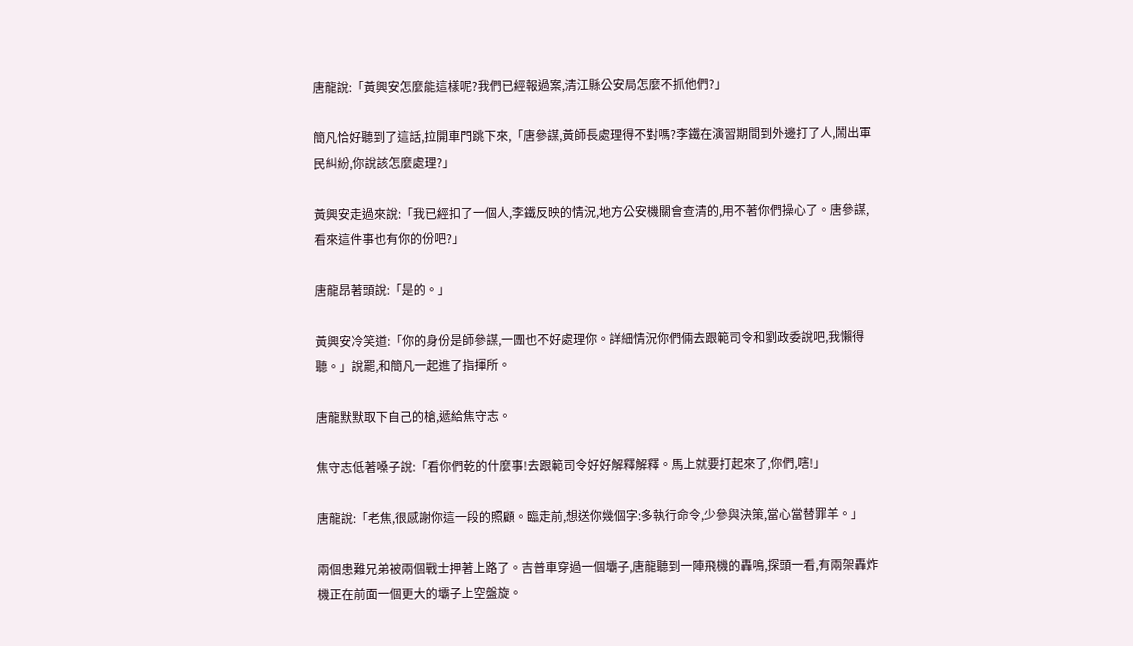唐龍說:「黃興安怎麼能這樣呢?我們已經報過案,清江縣公安局怎麼不抓他們?」

簡凡恰好聽到了這話,拉開車門跳下來,「唐參謀,黃師長處理得不對嗎?李鐵在演習期間到外邊打了人,鬧出軍民糾紛,你說該怎麼處理?」

黃興安走過來說:「我已經扣了一個人,李鐵反映的情況,地方公安機關會查清的,用不著你們操心了。唐參謀,看來這件事也有你的份吧?」

唐龍昂著頭說:「是的。」

黃興安冷笑道:「你的身份是師參謀,一團也不好處理你。詳細情況你們倆去跟範司令和劉政委說吧,我懶得聽。」說罷,和簡凡一起進了指揮所。

唐龍默默取下自己的槍,遞給焦守志。

焦守志低著嗓子說:「看你們乾的什麼事!去跟範司令好好解釋解釋。馬上就要打起來了,你們,嗐!」

唐龍說:「老焦,很感謝你這一段的照顧。臨走前,想送你幾個字:多執行命令,少參與決策,當心當替罪羊。」

兩個患難兄弟被兩個戰士押著上路了。吉普車穿過一個壩子,唐龍聽到一陣飛機的轟鳴,探頭一看,有兩架轟炸機正在前面一個更大的壩子上空盤旋。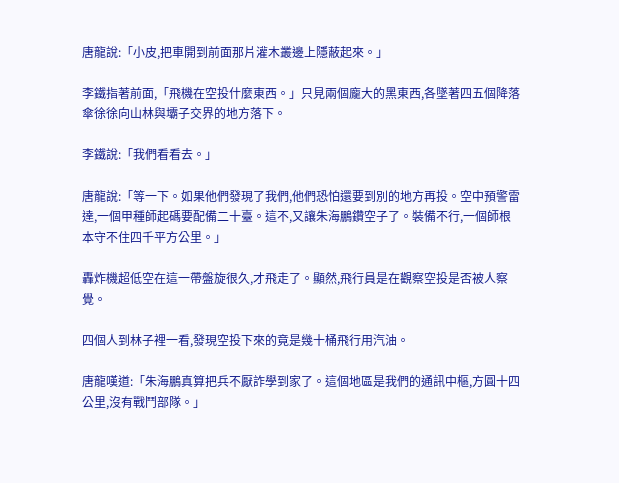唐龍說:「小皮,把車開到前面那片灌木叢邊上隱蔽起來。」

李鐵指著前面,「飛機在空投什麼東西。」只見兩個龐大的黑東西,各墜著四五個降落傘徐徐向山林與壩子交界的地方落下。

李鐵說:「我們看看去。」

唐龍說:「等一下。如果他們發現了我們,他們恐怕還要到別的地方再投。空中預警雷達,一個甲種師起碼要配備二十臺。這不,又讓朱海鵬鑽空子了。裝備不行,一個師根本守不住四千平方公里。」

轟炸機超低空在這一帶盤旋很久,才飛走了。顯然,飛行員是在觀察空投是否被人察覺。

四個人到林子裡一看,發現空投下來的竟是幾十桶飛行用汽油。

唐龍嘆道:「朱海鵬真算把兵不厭詐學到家了。這個地區是我們的通訊中樞,方圓十四公里,沒有戰鬥部隊。」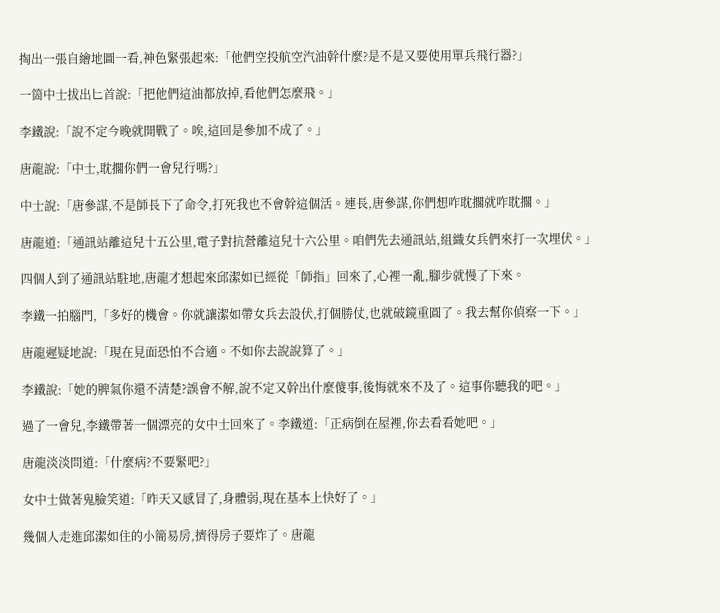掏出一張自繪地圖一看,神色緊張起來:「他們空投航空汽油幹什麼?是不是又要使用單兵飛行器?」

一箇中士拔出匕首說:「把他們這油都放掉,看他們怎麼飛。」

李鐵說:「說不定今晚就開戰了。唉,這回是參加不成了。」

唐龍說:「中士,耽擱你們一會兒行嗎?」

中士說:「唐參謀,不是師長下了命令,打死我也不會幹這個活。連長,唐參謀,你們想咋耽擱就咋耽擱。」

唐龍道:「通訊站離這兒十五公里,電子對抗營離這兒十六公里。咱們先去通訊站,組織女兵們來打一次埋伏。」

四個人到了通訊站駐地,唐龍才想起來邱潔如已經從「師指」回來了,心裡一亂,腳步就慢了下來。

李鐵一拍腦門,「多好的機會。你就讓潔如帶女兵去設伏,打個勝仗,也就破鏡重圓了。我去幫你偵察一下。」

唐龍遲疑地說:「現在見面恐怕不合適。不如你去說說算了。」

李鐵說:「她的脾氣你還不清楚?誤會不解,說不定又幹出什麼傻事,後悔就來不及了。這事你聽我的吧。」

過了一會兒,李鐵帶著一個漂亮的女中士回來了。李鐵道:「正病倒在屋裡,你去看看她吧。」

唐龍淡淡問道:「什麼病?不要緊吧?」

女中士做著鬼臉笑道:「昨天又感冒了,身體弱,現在基本上快好了。」

幾個人走進邱潔如住的小簡易房,擠得房子要炸了。唐龍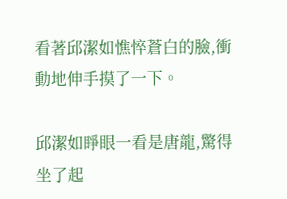看著邱潔如憔悴蒼白的臉,衝動地伸手摸了一下。

邱潔如睜眼一看是唐龍,驚得坐了起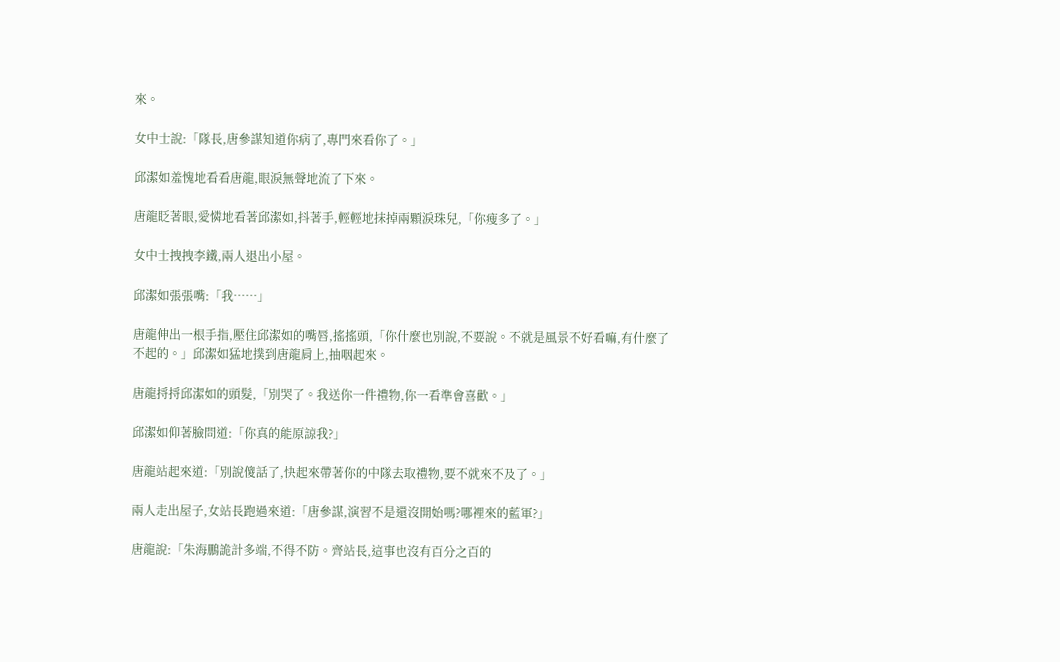來。

女中士說:「隊長,唐參謀知道你病了,專門來看你了。」

邱潔如羞愧地看看唐龍,眼淚無聲地流了下來。

唐龍眨著眼,愛憐地看著邱潔如,抖著手,輕輕地抹掉兩顆淚珠兒,「你瘦多了。」

女中士拽拽李鐵,兩人退出小屋。

邱潔如張張嘴:「我……」

唐龍伸出一根手指,壓住邱潔如的嘴唇,搖搖頭,「你什麼也別說,不要說。不就是風景不好看嘛,有什麼了不起的。」邱潔如猛地撲到唐龍肩上,抽咽起來。

唐龍捋捋邱潔如的頭髮,「別哭了。我送你一件禮物,你一看準會喜歡。」

邱潔如仰著臉問道:「你真的能原諒我?」

唐龍站起來道:「別說傻話了,快起來帶著你的中隊去取禮物,要不就來不及了。」

兩人走出屋子,女站長跑過來道:「唐參謀,演習不是還沒開始嗎?哪裡來的藍軍?」

唐龍說:「朱海鵬詭計多端,不得不防。齊站長,這事也沒有百分之百的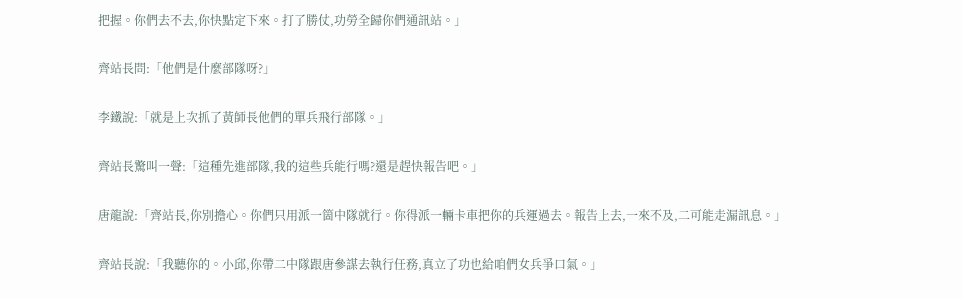把握。你們去不去,你快點定下來。打了勝仗,功勞全歸你們通訊站。」

齊站長問:「他們是什麼部隊呀?」

李鐵說:「就是上次抓了黃師長他們的單兵飛行部隊。」

齊站長驚叫一聲:「這種先進部隊,我的這些兵能行嗎?還是趕快報告吧。」

唐龍說:「齊站長,你別擔心。你們只用派一箇中隊就行。你得派一輛卡車把你的兵運過去。報告上去,一來不及,二可能走漏訊息。」

齊站長說:「我聽你的。小邱,你帶二中隊跟唐參謀去執行任務,真立了功也給咱們女兵爭口氣。」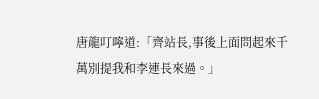唐龍叮嚀道:「齊站長,事後上面問起來千萬別提我和李連長來過。」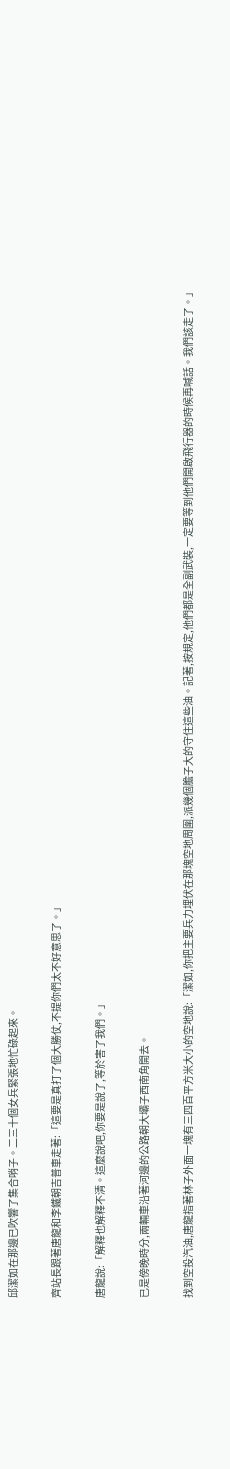邱潔如在那邊已吹響了集合哨子。二三十個女兵緊張地忙碌起來。

齊站長跟著唐龍和李鐵朝吉普車走著:「這要是真打了個大勝仗,不提你們太不好意思了。」

唐龍說:「解釋也解釋不清。這麼說吧,你要是說了,等於害了我們。」

已是傍晚時分,兩輛車沿著河邊的公路朝大壩子西南角開去。

找到空投汽油,唐龍指著林子外面一塊有三四百平方米大小的空地說:「潔如,你把主要兵力埋伏在那塊空地周圍,派幾個膽子大的守住這些油。記著,按規定,他們都是全副武裝,一定要等到他們開啟飛行器的時候再喊話。我們該走了。」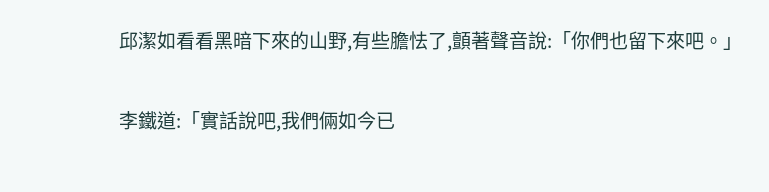邱潔如看看黑暗下來的山野,有些膽怯了,顫著聲音說:「你們也留下來吧。」

李鐵道:「實話說吧,我們倆如今已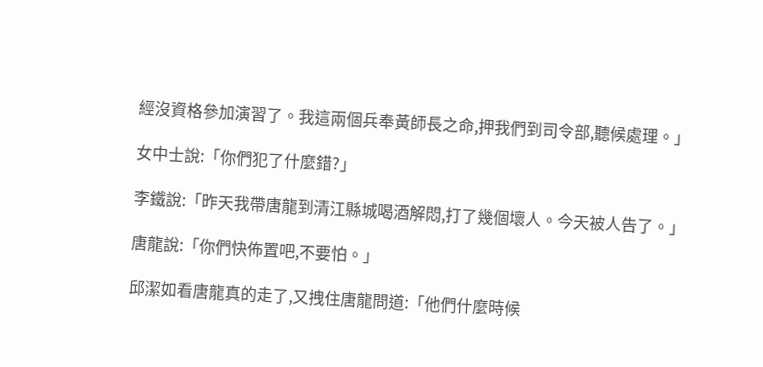經沒資格參加演習了。我這兩個兵奉黃師長之命,押我們到司令部,聽候處理。」

女中士說:「你們犯了什麼錯?」

李鐵說:「昨天我帶唐龍到清江縣城喝酒解悶,打了幾個壞人。今天被人告了。」

唐龍說:「你們快佈置吧,不要怕。」

邱潔如看唐龍真的走了,又拽住唐龍問道:「他們什麼時候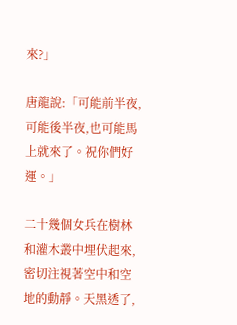來?」

唐龍說:「可能前半夜,可能後半夜,也可能馬上就來了。祝你們好運。」

二十幾個女兵在樹林和灌木叢中埋伏起來,密切注視著空中和空地的動靜。天黑透了,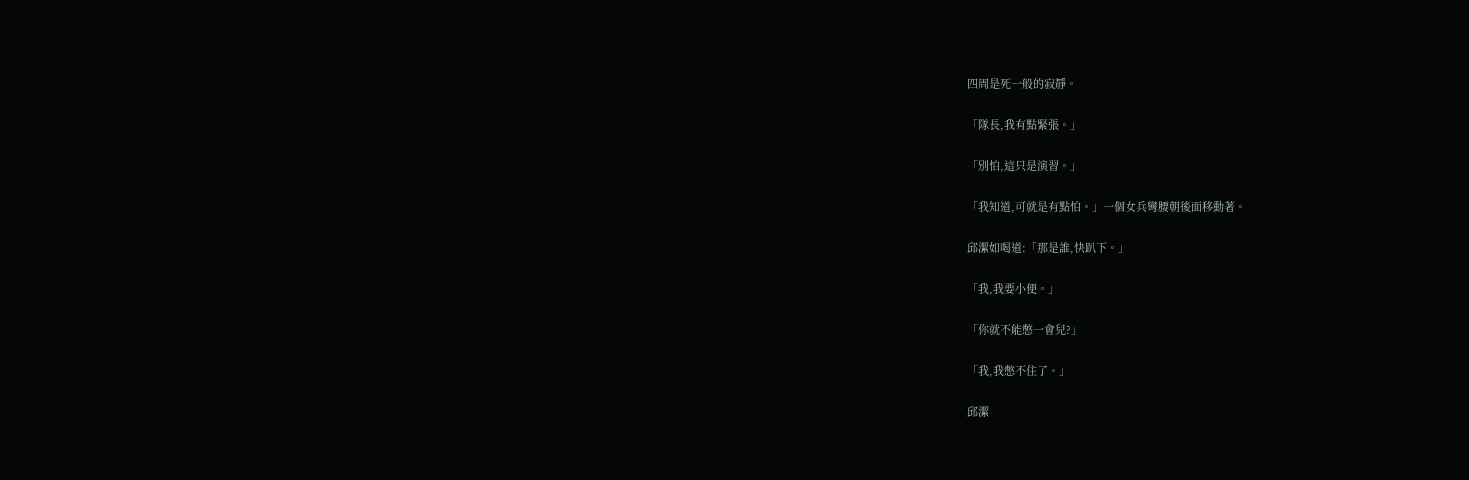四周是死一般的寂靜。

「隊長,我有點緊張。」

「別怕,這只是演習。」

「我知道,可就是有點怕。」一個女兵彎腰朝後面移動著。

邱潔如喝道:「那是誰,快趴下。」

「我,我要小便。」

「你就不能憋一會兒?」

「我,我憋不住了。」

邱潔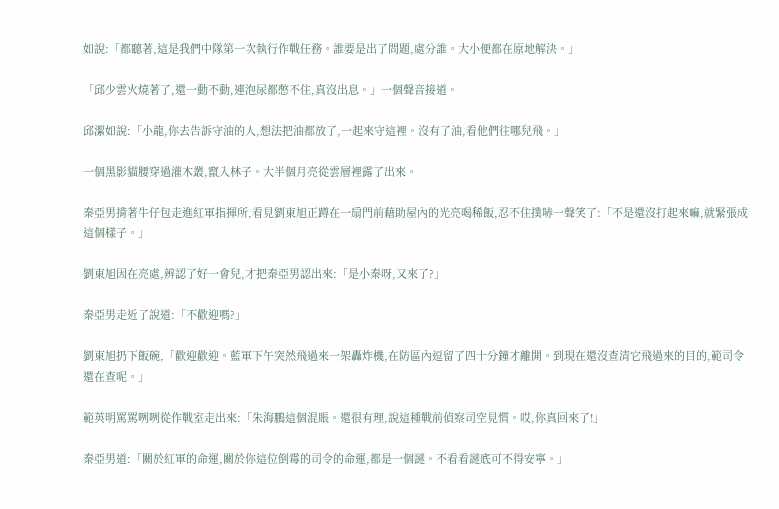如說:「都聽著,這是我們中隊第一次執行作戰任務。誰要是出了問題,處分誰。大小便都在原地解決。」

「邱少雲火燒著了,還一動不動,連泡尿都憋不住,真沒出息。」一個聲音接道。

邱潔如說:「小龍,你去告訴守油的人,想法把油都放了,一起來守這裡。沒有了油,看他們往哪兒飛。」

一個黑影貓腰穿過灌木叢,竄入林子。大半個月亮從雲層裡露了出來。

秦亞男揹著牛仔包走進紅軍指揮所,看見劉東旭正蹲在一扇門前藉助屋內的光亮喝稀飯,忍不住撲哧一聲笑了:「不是還沒打起來嘛,就緊張成這個樣子。」

劉東旭因在亮處,辨認了好一會兒,才把秦亞男認出來:「是小秦呀,又來了?」

秦亞男走近了說道:「不歡迎嗎?」

劉東旭扔下飯碗,「歡迎歡迎。藍軍下午突然飛過來一架轟炸機,在防區內逗留了四十分鐘才離開。到現在還沒查清它飛過來的目的,範司令還在查呢。」

範英明罵罵咧咧從作戰室走出來:「朱海鵬這個混賬。還很有理,說這種戰前偵察司空見慣。哎,你真回來了!」

秦亞男道:「關於紅軍的命運,關於你這位倒霉的司令的命運,都是一個謎。不看看謎底可不得安寧。」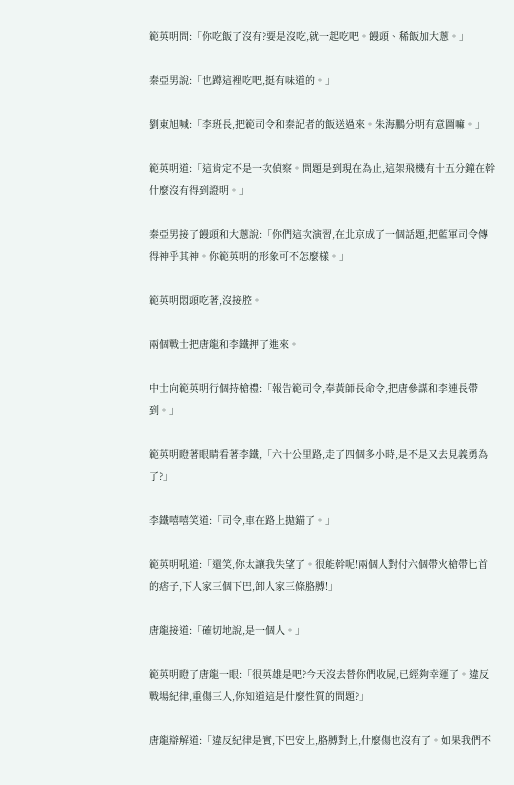範英明問:「你吃飯了沒有?要是沒吃,就一起吃吧。饅頭、稀飯加大蔥。」

秦亞男說:「也蹲這裡吃吧,挺有味道的。」

劉東旭喊:「李班長,把範司令和秦記者的飯送過來。朱海鵬分明有意圖嘛。」

範英明道:「這肯定不是一次偵察。問題是到現在為止,這架飛機有十五分鐘在幹什麼沒有得到證明。」

秦亞男接了饅頭和大蔥說:「你們這次演習,在北京成了一個話題,把藍軍司令傳得神乎其神。你範英明的形象可不怎麼樣。」

範英明悶頭吃著,沒接腔。

兩個戰士把唐龍和李鐵押了進來。

中士向範英明行個持槍禮:「報告範司令,奉黃師長命令,把唐參謀和李連長帶到。」

範英明瞪著眼睛看著李鐵,「六十公里路,走了四個多小時,是不是又去見義勇為了?」

李鐵嘻嘻笑道:「司令,車在路上拋錨了。」

範英明吼道:「還笑,你太讓我失望了。很能幹呢!兩個人對付六個帶火槍帶匕首的痞子,下人家三個下巴,卸人家三條胳膊!」

唐龍接道:「確切地說,是一個人。」

範英明瞪了唐龍一眼:「很英雄是吧?今天沒去替你們收屍,已經夠幸運了。違反戰場紀律,重傷三人,你知道這是什麼性質的問題?」

唐龍辯解道:「違反紀律是實,下巴安上,胳膊對上,什麼傷也沒有了。如果我們不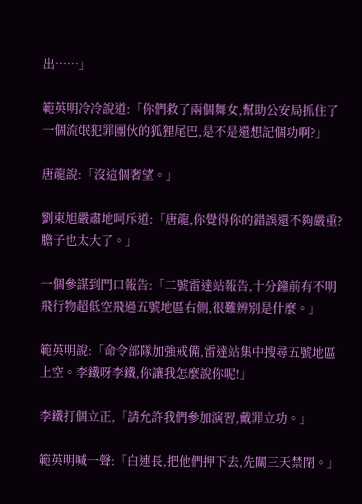出……」

範英明冷冷說道:「你們救了兩個舞女,幫助公安局抓住了一個流氓犯罪團伙的狐狸尾巴,是不是還想記個功啊?」

唐龍說:「沒這個奢望。」

劉東旭嚴肅地呵斥道:「唐龍,你覺得你的錯誤還不夠嚴重?膽子也太大了。」

一個參謀到門口報告:「二號雷達站報告,十分鐘前有不明飛行物超低空飛過五號地區右側,很難辨別是什麼。」

範英明說:「命令部隊加強戒備,雷達站集中搜尋五號地區上空。李鐵呀李鐵,你讓我怎麼說你呢!」

李鐵打個立正,「請允許我們參加演習,戴罪立功。」

範英明喊一聲:「白連長,把他們押下去,先關三天禁閉。」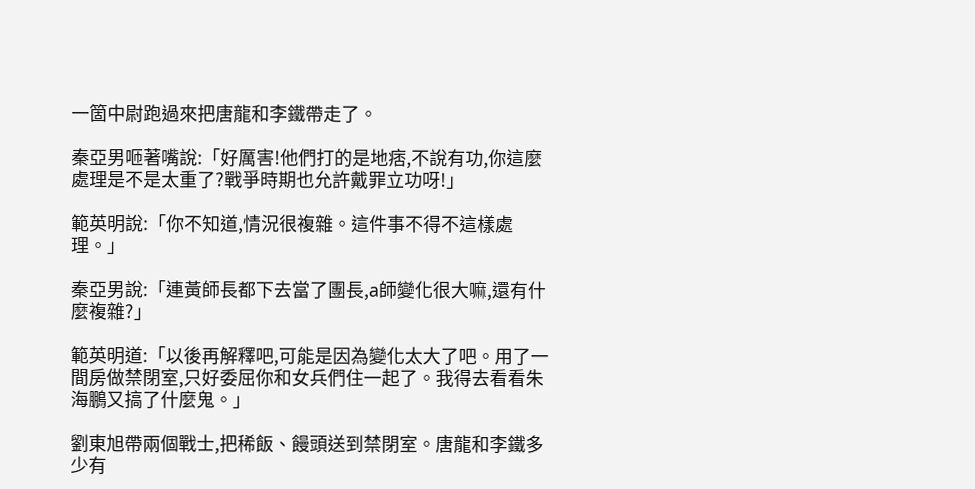一箇中尉跑過來把唐龍和李鐵帶走了。

秦亞男咂著嘴說:「好厲害!他們打的是地痞,不說有功,你這麼處理是不是太重了?戰爭時期也允許戴罪立功呀!」

範英明說:「你不知道,情況很複雜。這件事不得不這樣處理。」

秦亞男說:「連黃師長都下去當了團長,a師變化很大嘛,還有什麼複雜?」

範英明道:「以後再解釋吧,可能是因為變化太大了吧。用了一間房做禁閉室,只好委屈你和女兵們住一起了。我得去看看朱海鵬又搞了什麼鬼。」

劉東旭帶兩個戰士,把稀飯、饅頭送到禁閉室。唐龍和李鐵多少有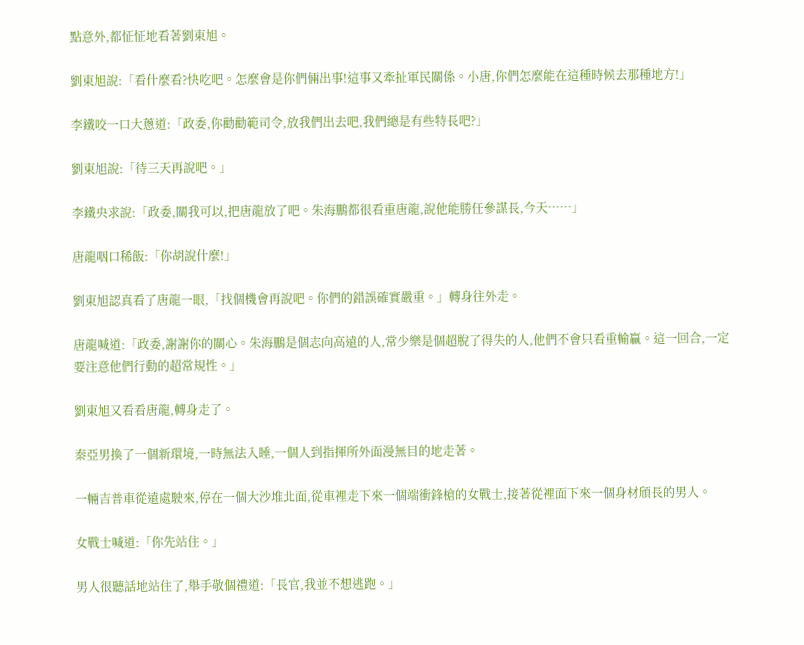點意外,都怔怔地看著劉東旭。

劉東旭說:「看什麼看?快吃吧。怎麼會是你們倆出事!這事又牽扯軍民關係。小唐,你們怎麼能在這種時候去那種地方!」

李鐵咬一口大蔥道:「政委,你勸勸範司令,放我們出去吧,我們總是有些特長吧?」

劉東旭說:「待三天再說吧。」

李鐵央求說:「政委,關我可以,把唐龍放了吧。朱海鵬都很看重唐龍,說他能勝任參謀長,今天……」

唐龍咽口稀飯:「你胡說什麼!」

劉東旭認真看了唐龍一眼,「找個機會再說吧。你們的錯誤確實嚴重。」轉身往外走。

唐龍喊道:「政委,謝謝你的關心。朱海鵬是個志向高遠的人,常少樂是個超脫了得失的人,他們不會只看重輸贏。這一回合,一定要注意他們行動的超常規性。」

劉東旭又看看唐龍,轉身走了。

秦亞男換了一個新環境,一時無法入睡,一個人到指揮所外面漫無目的地走著。

一輛吉普車從遠處駛來,停在一個大沙堆北面,從車裡走下來一個端衝鋒槍的女戰士,接著從裡面下來一個身材頎長的男人。

女戰士喊道:「你先站住。」

男人很聽話地站住了,舉手敬個禮道:「長官,我並不想逃跑。」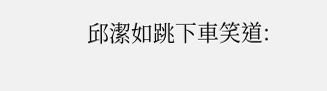邱潔如跳下車笑道: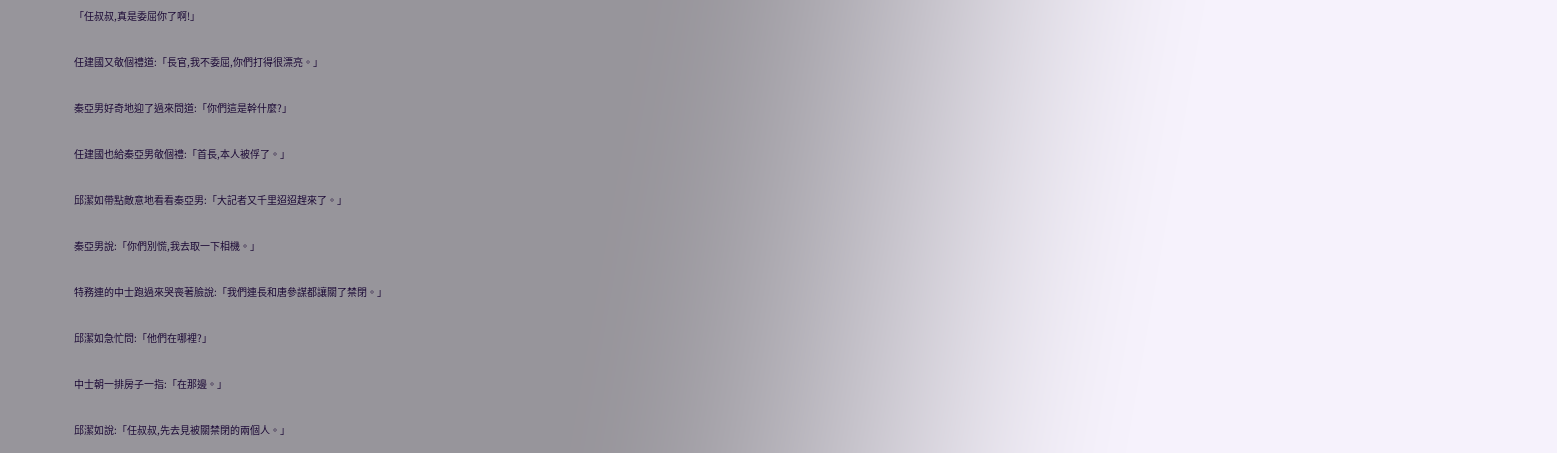「任叔叔,真是委屈你了啊!」

任建國又敬個禮道:「長官,我不委屈,你們打得很漂亮。」

秦亞男好奇地迎了過來問道:「你們這是幹什麼?」

任建國也給秦亞男敬個禮:「首長,本人被俘了。」

邱潔如帶點敵意地看看秦亞男:「大記者又千里迢迢趕來了。」

秦亞男說:「你們別慌,我去取一下相機。」

特務連的中士跑過來哭喪著臉說:「我們連長和唐參謀都讓關了禁閉。」

邱潔如急忙問:「他們在哪裡?」

中士朝一排房子一指:「在那邊。」

邱潔如說:「任叔叔,先去見被關禁閉的兩個人。」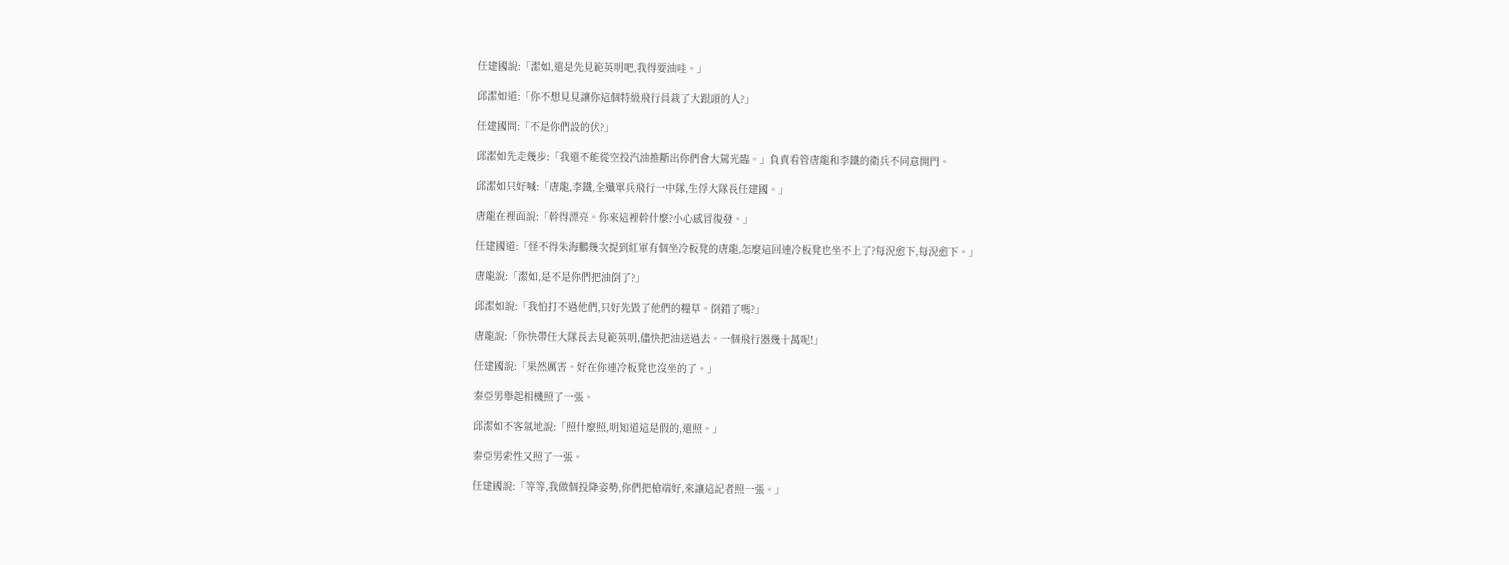任建國說:「潔如,還是先見範英明吧,我得要油哇。」

邱潔如道:「你不想見見讓你這個特級飛行員栽了大跟頭的人?」

任建國問:「不是你們設的伏?」

邱潔如先走幾步:「我還不能從空投汽油推斷出你們會大駕光臨。」負責看管唐龍和李鐵的衛兵不同意開門。

邱潔如只好喊:「唐龍,李鐵,全殲單兵飛行一中隊,生俘大隊長任建國。」

唐龍在裡面說:「幹得漂亮。你來這裡幹什麼?小心感冒復發。」

任建國道:「怪不得朱海鵬幾次提到紅軍有個坐冷板凳的唐龍,怎麼這回連冷板凳也坐不上了?每況愈下,每況愈下。」

唐龍說:「潔如,是不是你們把油倒了?」

邱潔如說:「我怕打不過他們,只好先毀了他們的糧草。倒錯了嗎?」

唐龍說:「你快帶任大隊長去見範英明,儘快把油送過去。一個飛行器幾十萬呢!」

任建國說:「果然厲害。好在你連冷板凳也沒坐的了。」

秦亞男舉起相機照了一張。

邱潔如不客氣地說:「照什麼照,明知道這是假的,還照。」

秦亞男索性又照了一張。

任建國說:「等等,我做個投降姿勢,你們把槍端好,來讓這記者照一張。」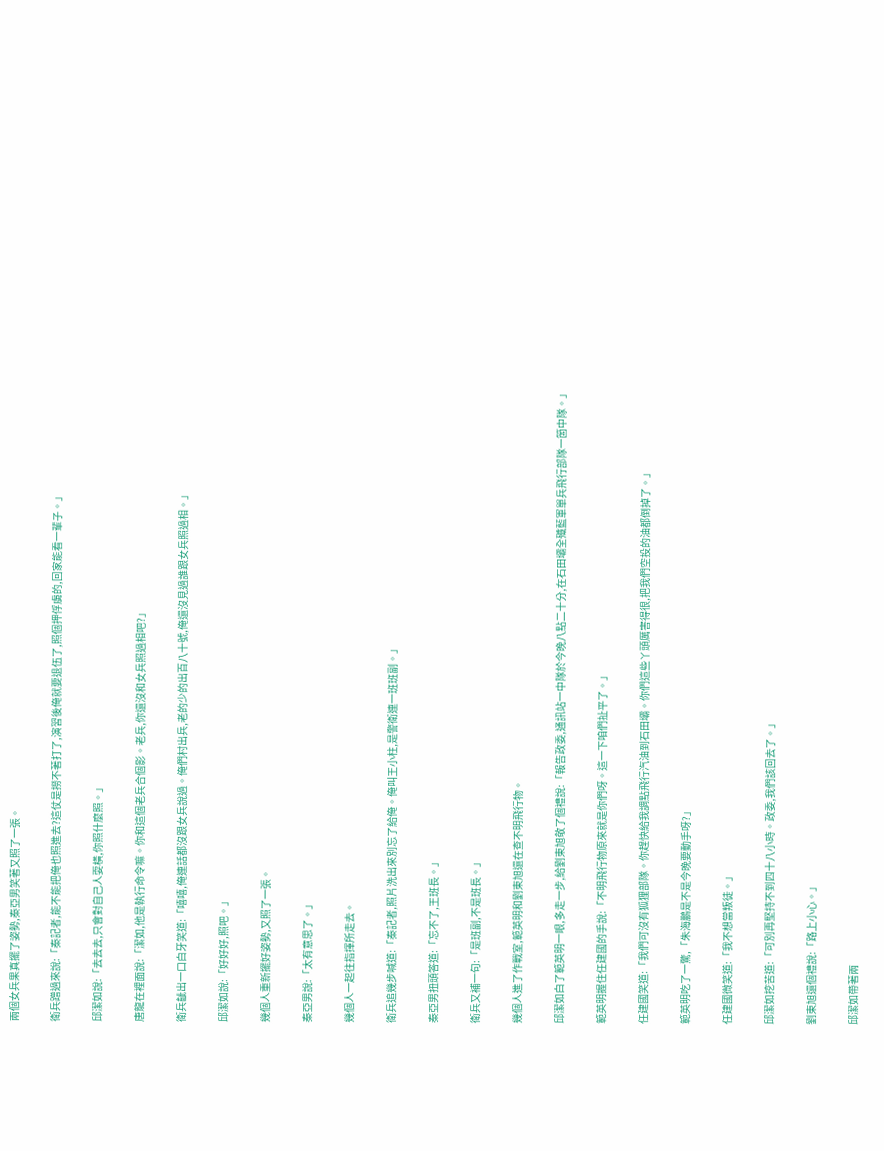兩個女兵果真擺了姿勢,秦亞男笑著又照了一張。

衛兵蹭過來說:「秦記者,能不能把俺也照進去?這仗是撈不著打了,演習後俺就要退伍了,照個押俘虜的,回家能看一輩子。」

邱潔如說:「去去去,只會對自己人耍橫,你照什麼照。」

唐龍在裡面說:「潔如,他是執行命令嘛。你和這個老兵合個影。老兵,你還沒和女兵照過相吧?」

衛兵齜出一口白牙笑道:「嘻嘻,俺連話都沒跟女兵說過。俺們村出兵,老的少的出百八十號,俺還沒見過誰跟女兵照過相。」

邱潔如說:「好好好,照吧。」

幾個人重新擺好姿勢,又照了一張。

秦亞男說:「太有意思了。」

幾個人一起往指揮所走去。

衛兵追幾步喊道:「秦記者,照片洗出來別忘了給俺。俺叫王小柱,是警衛連一班班副。」

秦亞男扭頭答道:「忘不了,王班長。」

衛兵又補一句:「是班副,不是班長。」

幾個人進了作戰室,範英明和劉東旭還在查不明飛行物。

邱潔如白了範英明一眼,多走一步,給劉東旭敬了個禮說:「報告政委,通訊站一中隊於今晚八點二十分,在石田壩全殲藍軍單兵飛行部隊一箇中隊。」

範英明握住任建國的手說:「不明飛行物原來就是你們呀。這一下咱們扯平了。」

任建國笑道:「我們可沒有狐狸部隊。你趕快給我調點飛行汽油到石田壩。你們這些丫頭厲害得很,把我們空投的油都倒掉了。」

範英明吃了一驚,「朱海鵬是不是今晚要動手呀?」

任建國微笑道:「我不想當叛徒。」

邱潔如挖苦道:「可別再堅持不到四十八小時。政委,我們該回去了。」

劉東旭還個禮說:「路上小心。」

邱潔如帶著兩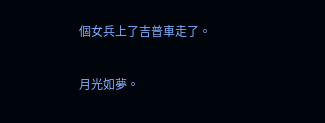個女兵上了吉普車走了。

月光如夢。